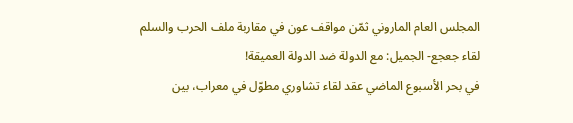المجلس العام الماروني ثمّن مواقف عون في مقاربة ملف الحرب والسلم
لقاء جعجع- الجميل: مع الدولة ضد الدولة العميقة!
في بحر الأسبوع الماضي عقد لقاء تشاوري مطوّل في معراب، بين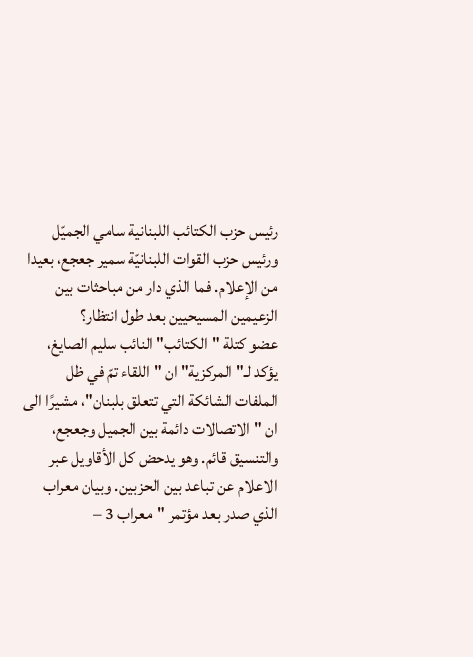رئيس حزب الكتائب اللبنانية سامي الجميّل ورئيس حزب القوات اللبنانيّة سمير جعجع، بعيدا من الإعلام. فما الذي دار من مباحثات بين الزعيمين المسيحيين بعد طول انتظار؟
عضو كتلة "الكتائب" النائب سليم الصايغ، يؤكد لـ"المركزية" ان "اللقاء تمّ في ظل الملفات الشائكة التي تتعلق بلبنان"، مشيرًا الى ان "الاتصالات دائمة بين الجميل وجعجع، والتنسيق قائم. وهو يدحض كل الأقاويل عبر الاعلام عن تباعد بين الحزبين. وبيان معراب الذي صدر بعد مؤتمر "معراب 3 –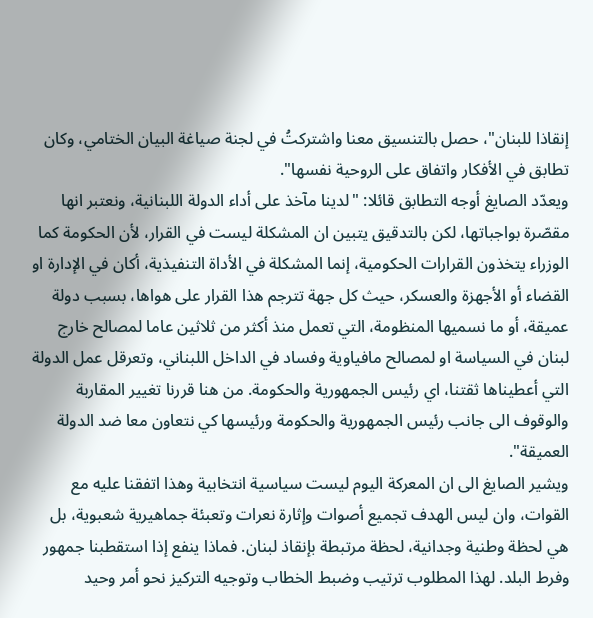إنقاذا للبنان"، حصل بالتنسيق معنا واشتركتُ في لجنة صياغة البيان الختامي، وكان تطابق في الأفكار واتفاق على الروحية نفسها".
ويعدّد الصايغ أوجه التطابق قائلا: "لدينا مآخذ على أداء الدولة اللبنانية، ونعتبر انها مقصّرة بواجباتها، لكن بالتدقيق يتبين ان المشكلة ليست في القرار، لأن الحكومة كما الوزراء يتخذون القرارات الحكومية، إنما المشكلة في الأداة التنفيذية، أكان في الإدارة او القضاء أو الأجهزة والعسكر، حيث كل جهة تترجم هذا القرار على هواها، بسبب دولة عميقة، أو ما نسميها المنظومة، التي تعمل منذ أكثر من ثلاثين عاما لمصالح خارج لبنان في السياسة او لمصالح مافياوية وفساد في الداخل اللبناني، وتعرقل عمل الدولة التي أعطيناها ثقتنا، اي رئيس الجمهورية والحكومة. من هنا قررنا تغيير المقاربة والوقوف الى جانب رئيس الجمهورية والحكومة ورئيسها كي نتعاون معا ضد الدولة العميقة".
ويشير الصايغ الى ان المعركة اليوم ليست سياسية انتخابية وهذا اتفقنا عليه مع القوات، وان ليس الهدف تجميع أصوات وإثارة نعرات وتعبئة جماهيرية شعبوية، بل هي لحظة وطنية وجدانية، لحظة مرتبطة بإنقاذ لبنان. فماذا ينفع إذا استقطبنا جمهور وفرط البلد. لهذا المطلوب ترتيب وضبط الخطاب وتوجيه التركيز نحو أمر وحيد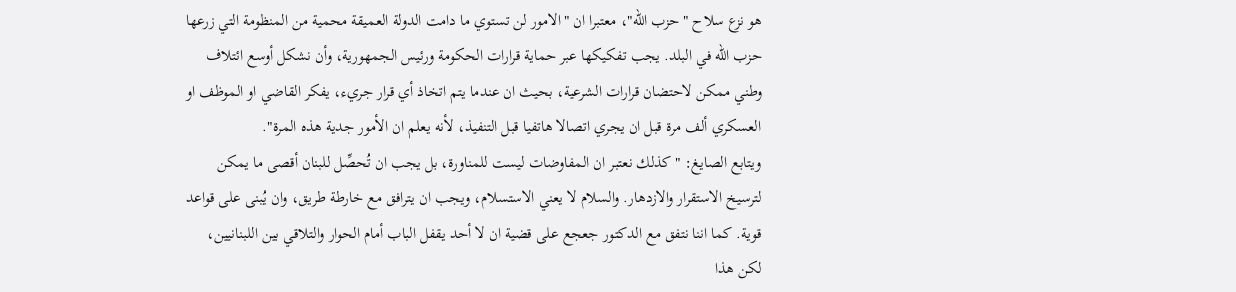هو نزع سلاح "حزب الله"، معتبرا ان "الامور لن تستوي ما دامت الدولة العميقة محمية من المنظومة التي زرعها حزب الله في البلد. يجب تفكيكها عبر حماية قرارات الحكومة ورئيس الجمهورية، وأن نشكل أوسع ائتلاف وطني ممكن لاحتضان قرارات الشرعية، بحيث ان عندما يتم اتخاذ أي قرار جريء، يفكر القاضي او الموظف او العسكري ألف مرة قبل ان يجري اتصالا هاتفيا قبل التنفيذ، لأنه يعلم ان الأمور جدية هذه المرة".
ويتابع الصايغ: "كذلك نعتبر ان المفاوضات ليست للمناورة، بل يجب ان تُحصِّل للبنان أقصى ما يمكن لترسيخ الاستقرار والازدهار. والسلام لا يعني الاستسلام، ويجب ان يترافق مع خارطة طريق، وان يُبنى على قواعد قوية. كما اننا نتفق مع الدكتور جعجع على قضية ان لا أحد يقفل الباب أمام الحوار والتلاقي بين اللبنانيين، لكن هذا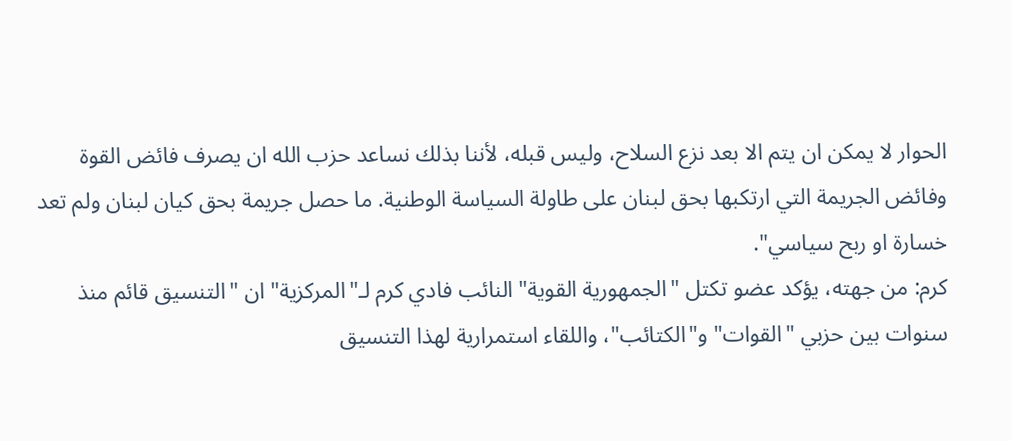الحوار لا يمكن ان يتم الا بعد نزع السلاح، وليس قبله، لأننا بذلك نساعد حزب الله ان يصرف فائض القوة وفائض الجريمة التي ارتكبها بحق لبنان على طاولة السياسة الوطنية. ما حصل جريمة بحق كيان لبنان ولم تعد خسارة او ربح سياسي".
كرم: من جهته، يؤكد عضو تكتل "الجمهورية القوية" النائب فادي كرم لـ"المركزية" ان "التنسيق قائم منذ سنوات بين حزبي "القوات" و"الكتائب"، واللقاء استمرارية لهذا التنسيق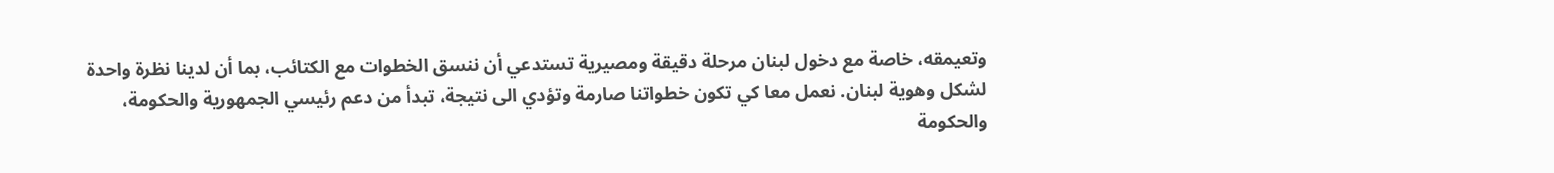وتعيمقه، خاصة مع دخول لبنان مرحلة دقيقة ومصيرية تستدعي أن ننسق الخطوات مع الكتائب، بما أن لدينا نظرة واحدة لشكل وهوية لبنان. نعمل معا كي تكون خطواتنا صارمة وتؤدي الى نتيجة، تبدأ من دعم رئيسي الجمهورية والحكومة، والحكومة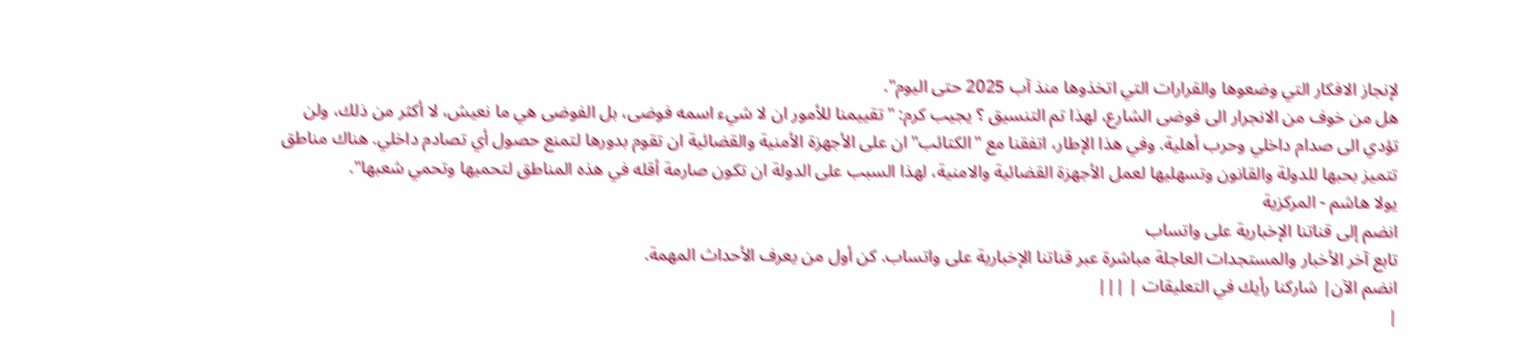لإنجاز الافكار التي وضعوها والقرارات التي اتخذوها منذ آب 2025 حتى اليوم".
هل من خوف من الانجرار الى فوضى الشارع، لهذا تم التنسيق ؟ يجيب كرم: "تقييمنا للأمور ان لا شيء اسمه فوضى، بل الفوضى هي ما نعيش، لا أكثر من ذلك، ولن تؤدي الى صدام داخلي وحرب أهلية. وفي هذا الإطار، اتفقنا مع "الكتائب" ان على الأجهزة الأمنية والقضائية ان تقوم بدورها لتمنع حصول أي تصادم داخلي. هناك مناطق تتميز بحبها للدولة والقانون وتسهليها لعمل الأجهزة القضائية والامنية، لهذا السبب على الدولة ان تكون صارمة أقله في هذه المناطق لتحميها وتحمي شعبها".
يولا هاشم - المركزية
انضم إلى قناتنا الإخبارية على واتساب
تابع آخر الأخبار والمستجدات العاجلة مباشرة عبر قناتنا الإخبارية على واتساب. كن أول من يعرف الأحداث المهمة.
انضم الآن| شاركنا رأيك في التعليقات | |||
|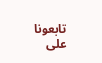تابعونا على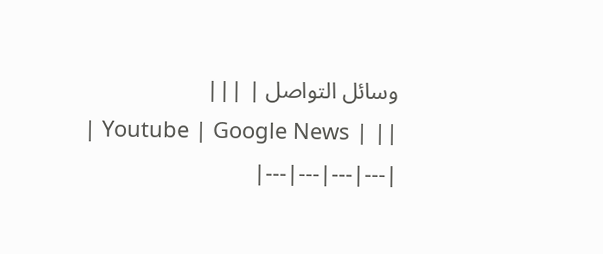وسائل التواصل | |||
| Youtube | Google News | ||
|---|---|---|---|